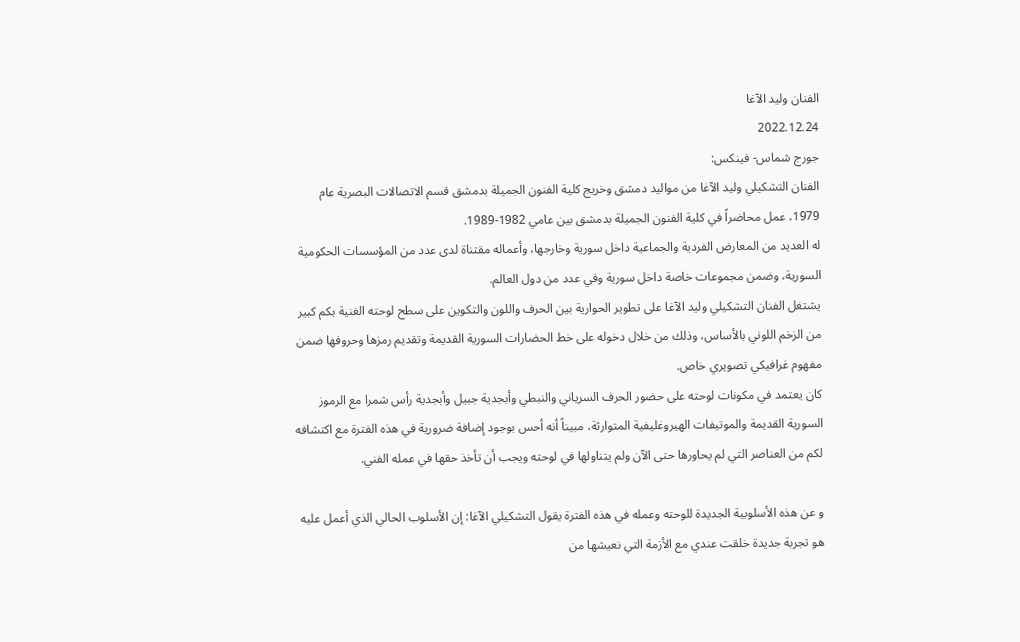الفنان وليد الآغا
2022.12.24
جورج شماس- فينكس:
الفنان التشكيلي وليد الآغا من مواليد دمشق وخريج كلية الفنون الجميلة بدمشق قسم الاتصالات البصرية عام 1979، عمل محاضراً في كلية الفنون الجميلة بدمشق بين عامي 1982-1989.
له العديد من المعارض الفردية والجماعية داخل سورية وخارجها، وأعماله مقتناة لدى عدد من المؤسسات الحكومية السورية، وضمن مجموعات خاصة داخل سورية وفي عدد من دول العالم.
يشتغل الفنان التشكيلي وليد الآغا على تطوير الحوارية بين الحرف واللون والتكوين على سطح لوحته الغنية بكم كبير من الزخم اللوني بالأساس، وذلك من خلال دخوله على خط الحضارات السورية القديمة وتقديم رمزها وحروفها ضمن مفهوم غرافيكي تصويري خاص.
كان يعتمد في مكونات لوحته على حضور الحرف السرياني والنبطي وأبجدية جبيل وأبجدية رأس شمرا مع الرموز السورية القديمة والموتيفات الهيروغليفية المتوارثة، مبيناً أنه أحس بوجود إضافة ضرورية في هذه الفترة مع اكتشافه لكم من العناصر التي لم يحاورها حتى الآن ولم يتناولها في لوحته ويجب أن تأخذ حقها في عمله الفني.

و عن هذه الأسلوبية الجديدة للوحته وعمله في هذه الفترة يقول التشكيلي الآغا: إن الأسلوب الحالي الذي أعمل عليه هو تجربة جديدة خلقت عندي مع الأزمة التي نعيشها من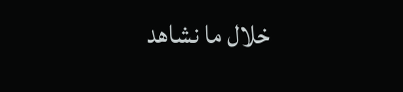خلال ما نشاهد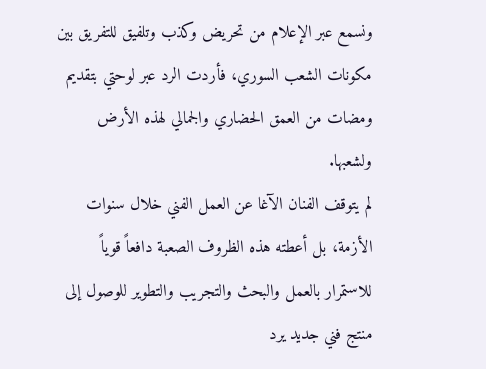ونسمع عبر الإعلام من تحريض وكذب وتلفيق للتفريق بين مكونات الشعب السوري، فأردت الرد عبر لوحتي بتقديم ومضات من العمق الحضاري والجمالي لهذه الأرض ولشعبها.
لم يتوقف الفنان الآغا عن العمل الفني خلال سنوات الأزمة، بل أعطته هذه الظروف الصعبة دافعاً قوياً للاستمرار بالعمل والبحث والتجريب والتطوير للوصول إلى منتج فني جديد يرد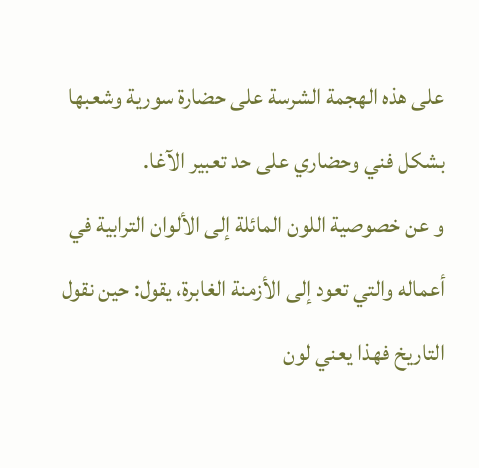على هذه الهجمة الشرسة على حضارة سورية وشعبها بشكل فني وحضاري على حد تعبير الآغا.
و عن خصوصية اللون المائلة إلى الألوان الترابية في أعماله والتي تعود إلى الأزمنة الغابرة، يقول: حين نقول التاريخ فهذا يعني لون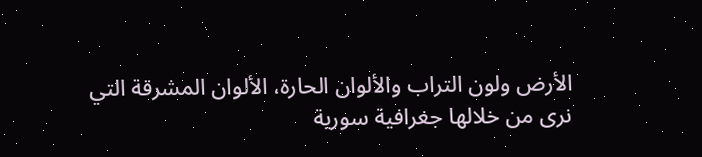الأرض ولون التراب والألوان الحارة، الألوان المشرقة التي نرى من خلالها جغرافية سورية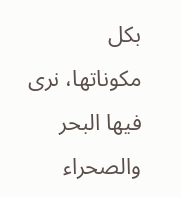بكل مكوناتها، نرى فيها البحر والصحراء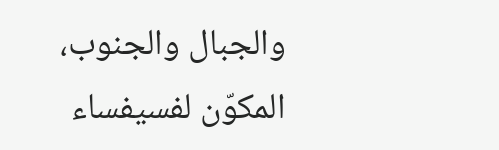والجبال والجنوب، المكوّن لفسيفساء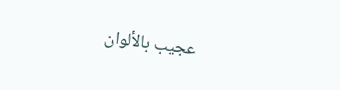عجيب بالألوان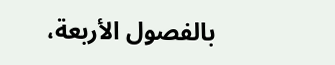بالفصول الأربعة،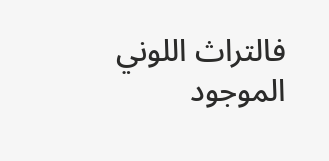فالتراث اللوني الموجود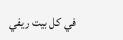في كل بيت ريفي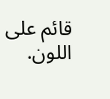قائم على اللون.